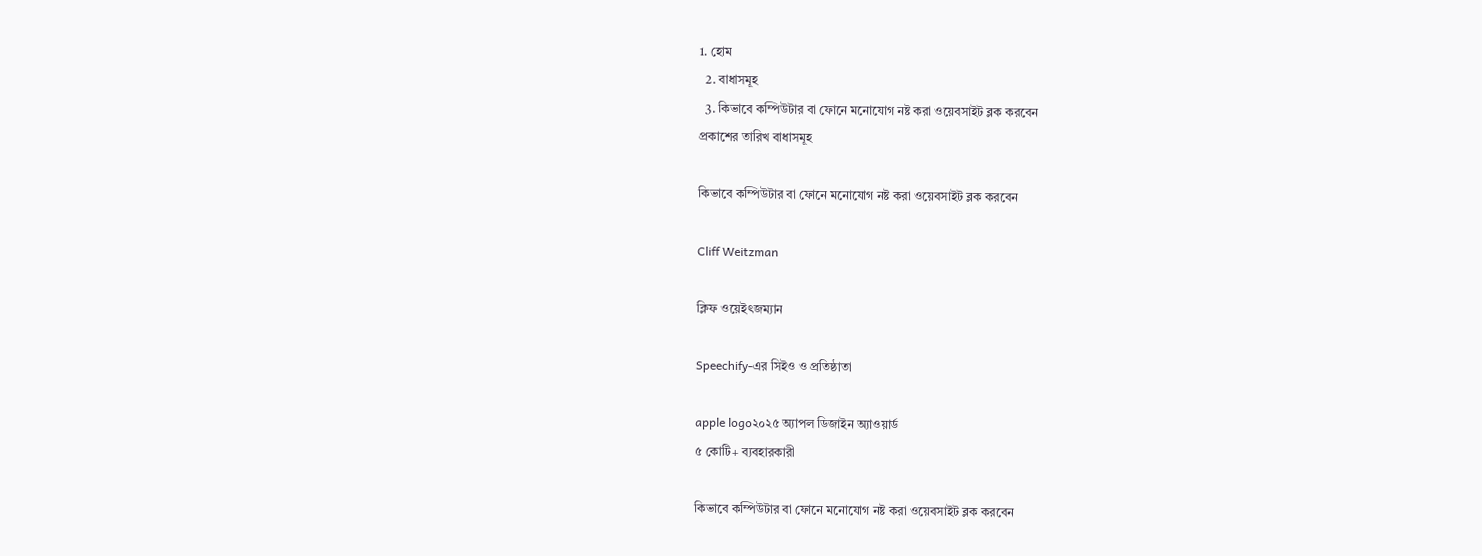1. হোম
  2. বাধাসমূহ
  3. কিভাবে কম্পিউটার বা ফোনে মনোযোগ নষ্ট করা ওয়েবসাইট ব্লক করবেন
প্রকাশের তারিখ বাধাসমূহ

কিভাবে কম্পিউটার বা ফোনে মনোযোগ নষ্ট করা ওয়েবসাইট ব্লক করবেন

Cliff Weitzman

ক্লিফ ওয়েইৎজম্যান

Speechify-এর সিইও ও প্রতিষ্ঠাতা

apple logo২০২৫ অ্যাপল ডিজাইন অ্যাওয়ার্ড
৫ কোটি+ ব্যবহারকারী

কিভাবে কম্পিউটার বা ফোনে মনোযোগ নষ্ট করা ওয়েবসাইট ব্লক করবেন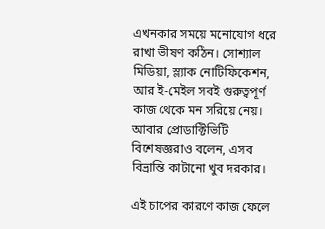এখনকার সময়ে মনোযোগ ধরে রাখা ভীষণ কঠিন। সোশ্যাল মিডিয়া, স্ল্যাক নোটিফিকেশন, আর ই-মেইল সবই গুরুত্বপূর্ণ কাজ থেকে মন সরিয়ে নেয়। আবার প্রোডাক্টিভিটি বিশেষজ্ঞরাও বলেন, এসব বিভ্রান্তি কাটানো খুব দরকার।

এই চাপের কারণে কাজ ফেলে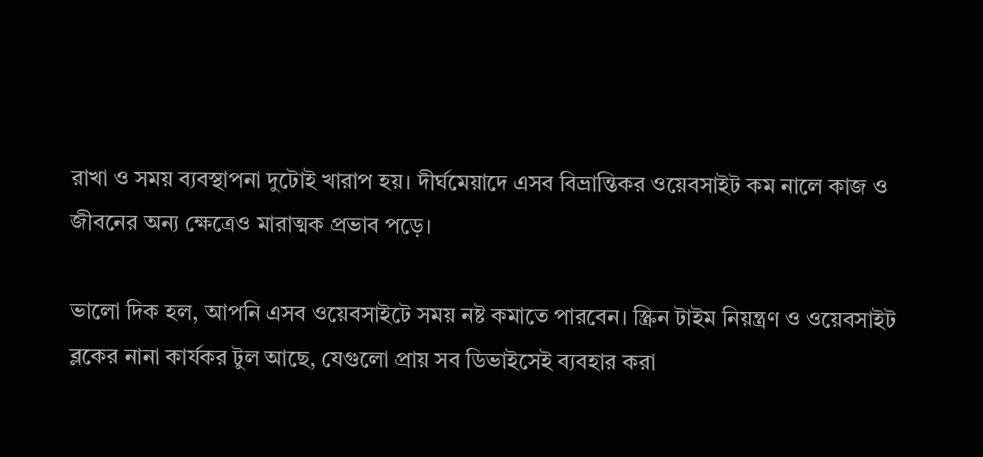রাখা ও সময় ব্যবস্থাপনা দুটোই খারাপ হয়। দীর্ঘমেয়াদে এসব বিভ্রান্তিকর ওয়েবসাইট কম নালে কাজ ও জীবনের অন্য ক্ষেত্রেও মারাত্মক প্রভাব পড়ে।

ভালো দিক হল, আপনি এসব ওয়েবসাইটে সময় নষ্ট কমাতে পারবেন। স্ক্রিন টাইম নিয়ন্ত্রণ ও ওয়েবসাইট ব্লকের নানা কার্যকর টুল আছে, যেগুলো প্রায় সব ডিভাইসেই ব্যবহার করা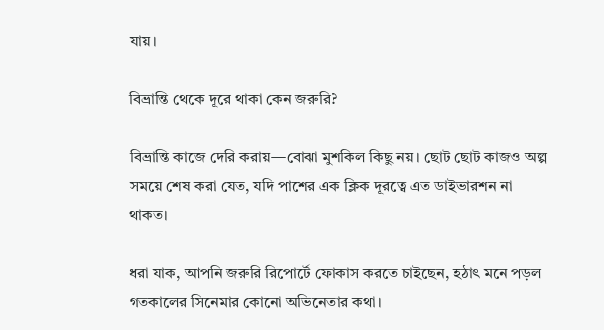যায়।

বিভ্রান্তি থেকে দূরে থাকা কেন জরুরি?

বিভ্রান্তি কাজে দেরি করায়—বোঝা মুশকিল কিছু নয়। ছোট ছোট কাজও অল্প সময়ে শেষ করা যেত, যদি পাশের এক ক্লিক দূরত্বে এত ডাইভারশন না থাকত।

ধরা যাক, আপনি জরুরি রিপোর্টে ফোকাস করতে চাইছেন, হঠাৎ মনে পড়ল গতকালের সিনেমার কোনো অভিনেতার কথা।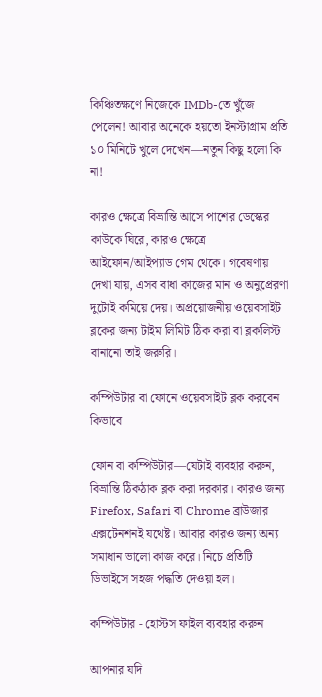কিঞ্চিতক্ষণে নিজেকে IMDb-তে খুঁজে পেলেন! আবার অনেকে হয়তো ইনস্টাগ্রাম প্রতি ১০ মিনিটে খুলে দেখেন—নতুন কিছু হলো কি না!

কারও ক্ষেত্রে বিভ্রান্তি আসে পাশের ডেস্কের কাউকে ঘিরে, কারও ক্ষেত্রে আইফোন/আইপ্যাড গেম থেকে। গবেষণায় দেখা যায়, এসব বাধা কাজের মান ও অনুপ্রেরণা দুটোই কমিয়ে দেয়। অপ্রয়োজনীয় ওয়েবসাইট ব্লকের জন্য টাইম লিমিট ঠিক করা বা ব্লকলিস্ট বানানো তাই জরুরি।

কম্পিউটার বা ফোনে ওয়েবসাইট ব্লক করবেন কিভাবে

ফোন বা কম্পিউটার—যেটাই ব্যবহার করুন, বিভ্রান্তি ঠিকঠাক ব্লক করা দরকার। কারও জন্য Firefox, Safari বা Chrome ব্রাউজার এক্সটেনশনই যথেষ্ট। আবার কারও জন্য অন্য সমাধান ভালো কাজ করে। নিচে প্রতিটি ডিভাইসে সহজ পদ্ধতি দেওয়া হল।

কম্পিউটার - হোস্টস ফাইল ব্যবহার করুন

আপনার যদি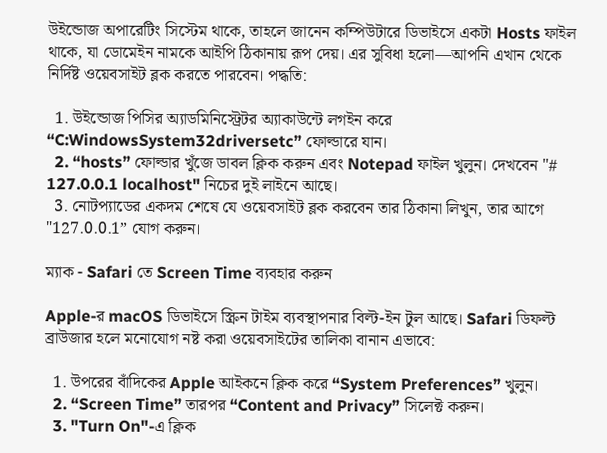উইন্ডোজ অপারেটিং সিস্টেম থাকে, তাহলে জানেন কম্পিউটারে ডিভাইসে একটা Hosts ফাইল থাকে, যা ডোমেইন নামকে আইপি ঠিকানায় রূপ দেয়। এর সুবিধা হলো—আপনি এখান থেকে নির্দিষ্ট ওয়েবসাইট ব্লক করতে পারবেন। পদ্ধতি:

  1. উইন্ডোজ পিসির অ্যাডমিনিস্ট্রেটর অ্যাকাউন্টে লগইন করে “C:WindowsSystem32driversetc” ফোল্ডারে যান।
  2. “hosts” ফোল্ডার খুঁজে ডাবল ক্লিক করুন এবং Notepad ফাইল খুলুন। দেখবেন "# 127.0.0.1 localhost" নিচের দুই লাইনে আছে।
  3. নোটপ্যাডের একদম শেষে যে ওয়েবসাইট ব্লক করবেন তার ঠিকানা লিখুন, তার আগে "127.0.0.1” যোগ করুন।

ম্যাক - Safari তে Screen Time ব্যবহার করুন

Apple-র macOS ডিভাইসে স্ক্রিন টাইম ব্যবস্থাপনার বিল্ট-ইন টুল আছে। Safari ডিফল্ট ব্রাউজার হলে মনোযোগ নষ্ট করা ওয়েবসাইটের তালিকা বানান এভাবে:

  1. উপরের বাঁদিকের Apple আইকনে ক্লিক করে “System Preferences” খুলুন।
  2. “Screen Time” তারপর “Content and Privacy” সিলেক্ট করুন।
  3. "Turn On"-এ ক্লিক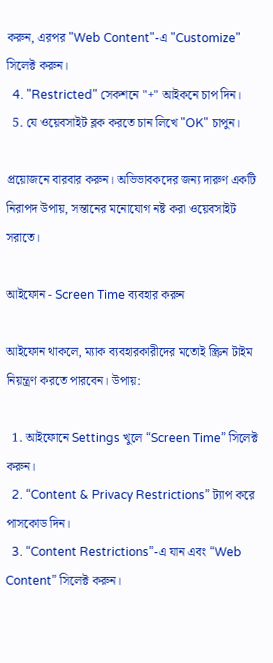করুন, এরপর "Web Content"-এ "Customize" সিলেক্ট করুন।
  4. "Restricted" সেকশনে "+" আইকনে চাপ দিন।
  5. যে ওয়েবসাইট ব্লক করতে চান লিখে "OK" চাপুন।

প্রয়োজনে বারবার করুন। অভিভাবকদের জন্য দারুণ একটি নিরাপদ উপায়, সন্তানের মনোযোগ নষ্ট করা ওয়েবসাইট সরাতে।

আইফোন - Screen Time ব্যবহার করুন

আইফোন থাকলে, ম্যাক ব্যবহারকারীদের মতোই স্ক্রিন টাইম নিয়ন্ত্রণ করতে পারবেন। উপায়:

  1. আইফোনে Settings খুলে “Screen Time” সিলেক্ট করুন।
  2. “Content & Privacy Restrictions” ট্যাপ করে পাসকোড দিন।
  3. “Content Restrictions”-এ যান এবং “Web Content” সিলেক্ট করুন।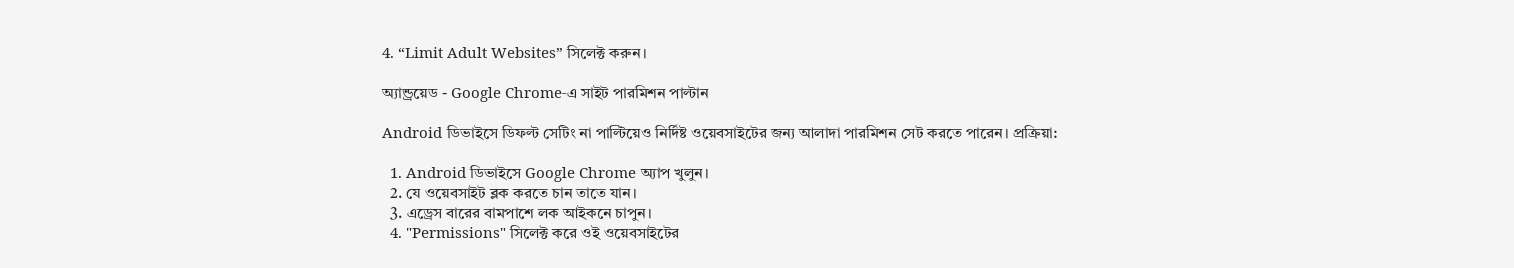4. “Limit Adult Websites” সিলেক্ট করুন।

অ্যান্ড্রয়েড - Google Chrome-এ সাইট পারমিশন পাল্টান

Android ডিভাইসে ডিফল্ট সেটিং না পাল্টিয়েও নির্দিষ্ট ওয়েবসাইটের জন্য আলাদা পারমিশন সেট করতে পারেন। প্রক্রিয়া:

  1. Android ডিভাইসে Google Chrome অ্যাপ খুলুন।
  2. যে ওয়েবসাইট ব্লক করতে চান তাতে যান।
  3. এড্রেস বারের বামপাশে লক আইকনে চাপুন।
  4. "Permissions" সিলেক্ট করে ওই ওয়েবসাইটের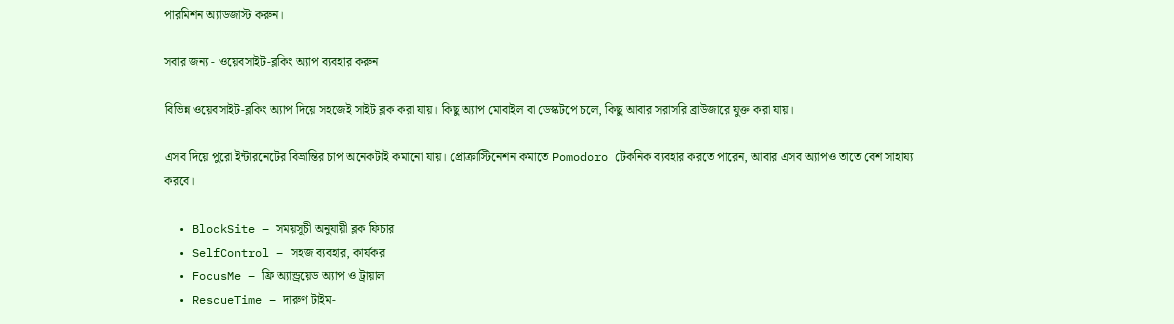পারমিশন অ্যাডজাস্ট করুন।

সবার জন্য - ওয়েবসাইট-ব্লকিং অ্যাপ ব্যবহার করুন

বিভিন্ন ওয়েবসাইট-ব্লকিং অ্যাপ দিয়ে সহজেই সাইট ব্লক করা যায়। কিছু অ্যাপ মোবাইল বা ডেস্কটপে চলে, কিছু আবার সরাসরি ব্রাউজারে যুক্ত করা যায়।

এসব দিয়ে পুরো ইন্টারনেটের বিভ্রান্তির চাপ অনেকটাই কমানো যায়। প্রোক্রাস্টিনেশন কমাতে Pomodoro টেকনিক ব্যবহার করতে পারেন, আবার এসব অ্যাপও তাতে বেশ সাহায্য করবে।

  • BlockSite – সময়সূচী অনুযায়ী ব্লক ফিচার
  • SelfControl – সহজ ব্যবহার, কার্যকর
  • FocusMe – ফ্রি অ্যান্ড্রয়েড অ্যাপ ও ট্রায়াল
  • RescueTime – দারুণ টাইম-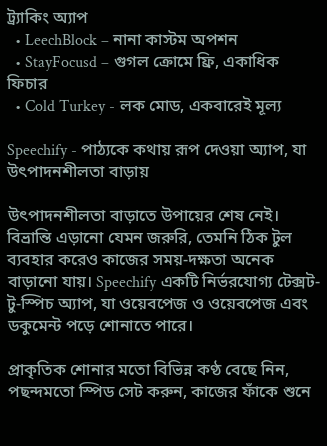ট্র্যাকিং অ্যাপ
  • LeechBlock – নানা কাস্টম অপশন
  • StayFocusd – গুগল ক্রোমে ফ্রি, একাধিক ফিচার
  • Cold Turkey - লক মোড, একবারেই মূল্য

Speechify - পাঠ্যকে কথায় রূপ দেওয়া অ্যাপ, যা উৎপাদনশীলতা বাড়ায়

উৎপাদনশীলতা বাড়াতে উপায়ের শেষ নেই। বিভ্রান্তি এড়ানো যেমন জরুরি, তেমনি ঠিক টুল ব্যবহার করেও কাজের সময়-দক্ষতা অনেক বাড়ানো যায়। Speechify একটি নির্ভরযোগ্য টেক্সট-টু-স্পিচ অ্যাপ, যা ওয়েবপেজ ও ওয়েবপেজ এবং ডকুমেন্ট পড়ে শোনাতে পারে।

প্রাকৃতিক শোনার মতো বিভিন্ন কণ্ঠ বেছে নিন, পছন্দমতো স্পিড সেট করুন, কাজের ফাঁকে শুনে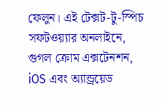ফেলুন। এই টেক্সট-টু-স্পিচ সফটওয়্যার অনলাইনে, গুগল ক্রোম এক্সটেনশন, iOS এবং অ্যান্ড্রয়েড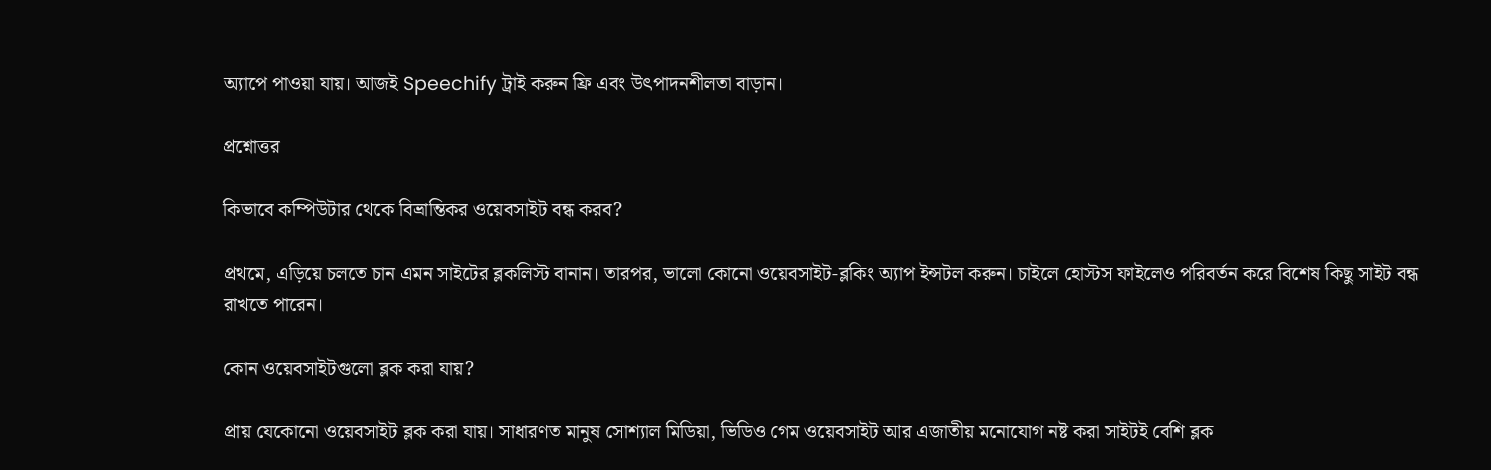অ্যাপে পাওয়া যায়। আজই Speechify ট্রাই করুন ফ্রি এবং উৎপাদনশীলতা বাড়ান।

প্রশ্নোত্তর

কিভাবে কম্পিউটার থেকে বিভ্রান্তিকর ওয়েবসাইট বন্ধ করব?

প্রথমে, এড়িয়ে চলতে চান এমন সাইটের ব্লকলিস্ট বানান। তারপর, ভালো কোনো ওয়েবসাইট-ব্লকিং অ্যাপ ইন্সটল করুন। চাইলে হোস্টস ফাইলেও পরিবর্তন করে বিশেষ কিছু সাইট বন্ধ রাখতে পারেন।

কোন ওয়েবসাইটগুলো ব্লক করা যায়?

প্রায় যেকোনো ওয়েবসাইট ব্লক করা যায়। সাধারণত মানুষ সোশ্যাল মিডিয়া, ভিডিও গেম ওয়েবসাইট আর এজাতীয় মনোযোগ নষ্ট করা সাইটই বেশি ব্লক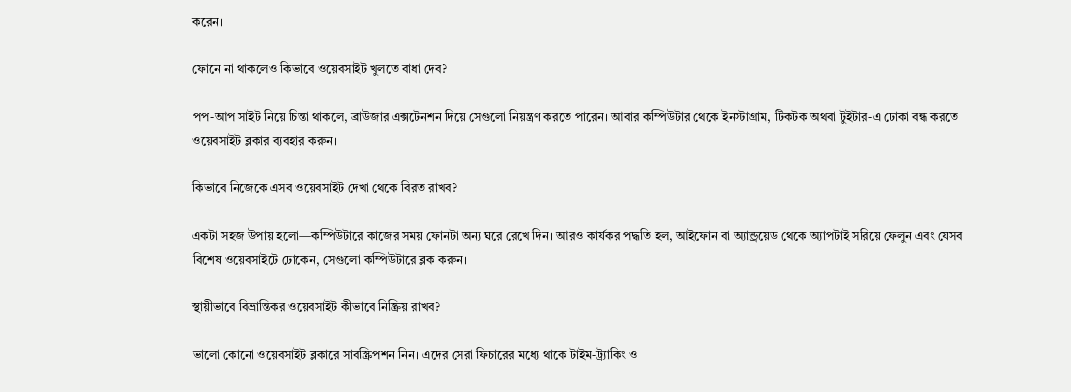করেন।

ফোনে না থাকলেও কিভাবে ওয়েবসাইট খুলতে বাধা দেব?

পপ-আপ সাইট নিয়ে চিন্তা থাকলে, ব্রাউজার এক্সটেনশন দিয়ে সেগুলো নিয়ন্ত্রণ করতে পারেন। আবার কম্পিউটার থেকে ইনস্টাগ্রাম, টিকটক অথবা টুইটার-এ ঢোকা বন্ধ করতে ওয়েবসাইট ব্লকার ব্যবহার করুন।

কিভাবে নিজেকে এসব ওয়েবসাইট দেখা থেকে বিরত রাখব?

একটা সহজ উপায় হলো—কম্পিউটারে কাজের সময় ফোনটা অন্য ঘরে রেখে দিন। আরও কার্যকর পদ্ধতি হল, আইফোন বা অ্যান্ড্রয়েড থেকে অ্যাপটাই সরিয়ে ফেলুন এবং যেসব বিশেষ ওয়েবসাইটে ঢোকেন, সেগুলো কম্পিউটারে ব্লক করুন।

স্থায়ীভাবে বিভ্রান্তিকর ওয়েবসাইট কীভাবে নিষ্ক্রিয় রাখব?

ভালো কোনো ওয়েবসাইট ব্লকারে সাবস্ক্রিপশন নিন। এদের সেরা ফিচারের মধ্যে থাকে টাইম-ট্র্যাকিং ও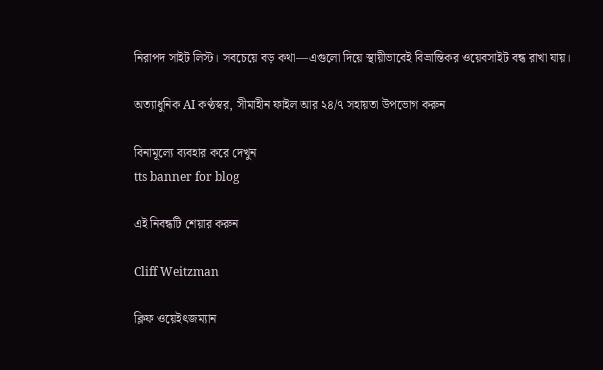নিরাপদ সাইট লিস্ট। সবচেয়ে বড় কথা—এগুলো দিয়ে স্থায়ীভাবেই বিভ্রান্তিকর ওয়েবসাইট বন্ধ রাখা যায়।

অত্যাধুনিক AI কণ্ঠস্বর, সীমাহীন ফাইল আর ২৪/৭ সহায়তা উপভোগ করুন

বিনামূল্যে ব্যবহার করে দেখুন
tts banner for blog

এই নিবন্ধটি শেয়ার করুন

Cliff Weitzman

ক্লিফ ওয়েইৎজম্যান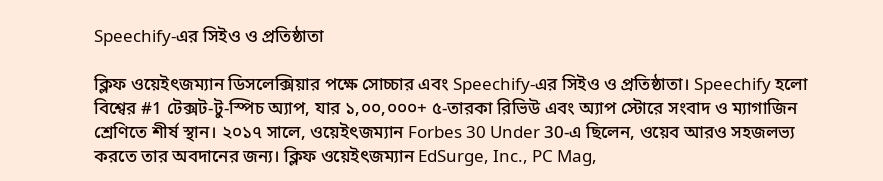Speechify-এর সিইও ও প্রতিষ্ঠাতা

ক্লিফ ওয়েইৎজম্যান ডিসলেক্সিয়ার পক্ষে সোচ্চার এবং Speechify-এর সিইও ও প্রতিষ্ঠাতা। Speechify হলো বিশ্বের #1 টেক্সট-টু-স্পিচ অ্যাপ, যার ১,০০,০০০+ ৫-তারকা রিভিউ এবং অ্যাপ স্টোরে সংবাদ ও ম্যাগাজিন শ্রেণিতে শীর্ষ স্থান। ২০১৭ সালে, ওয়েইৎজম্যান Forbes 30 Under 30-এ ছিলেন, ওয়েব আরও সহজলভ্য করতে তার অবদানের জন্য। ক্লিফ ওয়েইৎজম্যান EdSurge, Inc., PC Mag,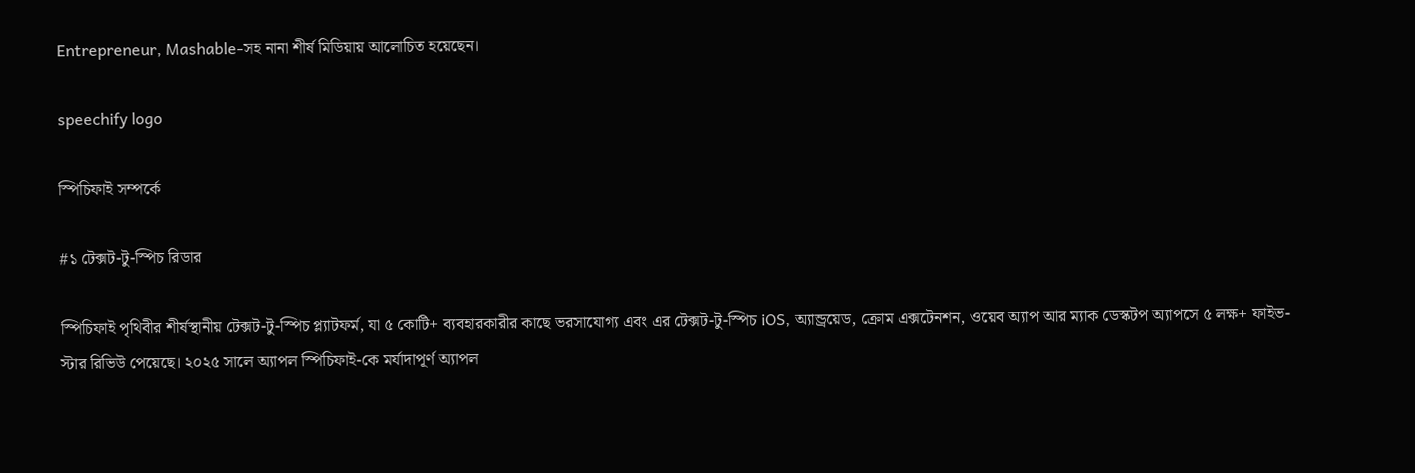Entrepreneur, Mashable-সহ নানা শীর্ষ মিডিয়ায় আলোচিত হয়েছেন।

speechify logo

স্পিচিফাই সম্পর্কে

#১ টেক্সট-টু-স্পিচ রিডার

স্পিচিফাই পৃথিবীর শীর্ষস্থানীয় টেক্সট-টু-স্পিচ প্ল্যাটফর্ম, যা ৫ কোটি+ ব্যবহারকারীর কাছে ভরসাযোগ্য এবং এর টেক্সট-টু-স্পিচ iOS, অ্যান্ড্রয়েড, ক্রোম এক্সটেনশন, ওয়েব অ্যাপ আর ম্যাক ডেস্কটপ অ্যাপসে ৫ লক্ষ+ ফাইভ-স্টার রিভিউ পেয়েছে। ২০২৫ সালে অ্যাপল স্পিচিফাই-কে মর্যাদাপূর্ণ অ্যাপল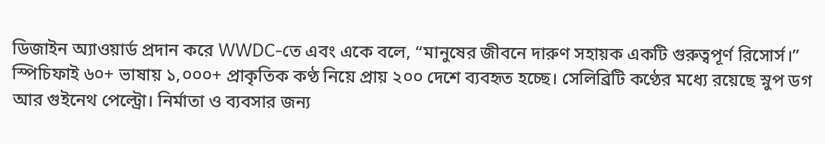ডিজাইন অ্যাওয়ার্ড প্রদান করে WWDC-তে এবং একে বলে, “মানুষের জীবনে দারুণ সহায়ক একটি গুরুত্বপূর্ণ রিসোর্স।” স্পিচিফাই ৬০+ ভাষায় ১,০০০+ প্রাকৃতিক কণ্ঠ নিয়ে প্রায় ২০০ দেশে ব্যবহৃত হচ্ছে। সেলিব্রিটি কণ্ঠের মধ্যে রয়েছে স্নুপ ডগ আর গুইনেথ পেল্ট্রো। নির্মাতা ও ব্যবসার জন্য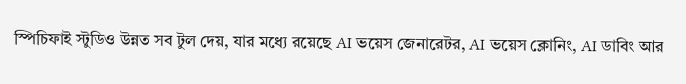স্পিচিফাই স্টুডিও উন্নত সব টুল দেয়, যার মধ্যে রয়েছে AI ভয়েস জেনারেটর, AI ভয়েস ক্লোনিং, AI ডাবিং আর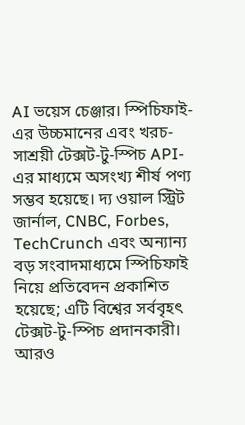AI ভয়েস চেঞ্জার। স্পিচিফাই-এর উচ্চমানের এবং খরচ-সাশ্রয়ী টেক্সট-টু-স্পিচ API-এর মাধ্যমে অসংখ্য শীর্ষ পণ্য সম্ভব হয়েছে। দ্য ওয়াল স্ট্রিট জার্নাল, CNBC, Forbes, TechCrunch এবং অন্যান্য বড় সংবাদমাধ্যমে স্পিচিফাই নিয়ে প্রতিবেদন প্রকাশিত হয়েছে; এটি বিশ্বের সর্ববৃহৎ টেক্সট-টু-স্পিচ প্রদানকারী। আরও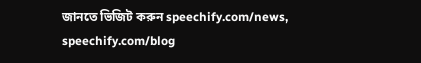জানতে ভিজিট করুন speechify.com/news, speechify.com/blog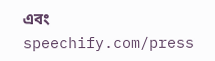এবং speechify.com/press